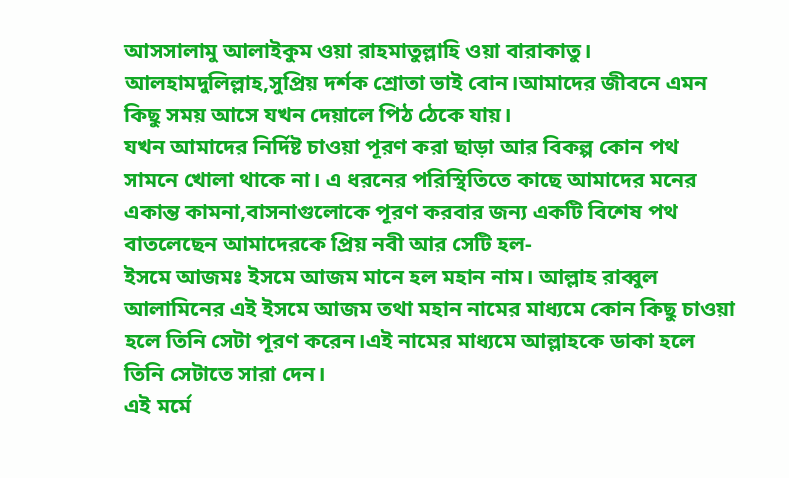আসসালামু আলাইকুম ওয়া রাহমাতুল্লাহি ওয়া বারাকাতু। আলহামদুলিল্লাহ,সুপ্রিয় দর্শক শ্রোতা ভাই বোন।আমাদের জীবনে এমন কিছু সময় আসে যখন দেয়ালে পিঠ ঠেকে যায়।
যখন আমাদের নির্দিষ্ট চাওয়া পূরণ করা ছাড়া আর বিকল্প কোন পথ সামনে খোলা থাকে না। এ ধরনের পরিস্থিতিতে কাছে আমাদের মনের একান্ত কামনা,বাসনাগুলোকে পূরণ করবার জন্য একটি বিশেষ পথ বাতলেছেন আমাদেরকে প্রিয় নবী আর সেটি হল-
ইসমে আজমঃ ইসমে আজম মানে হল মহান নাম। আল্লাহ রাব্বুল আলামিনের এই ইসমে আজম তথা মহান নামের মাধ্যমে কোন কিছু চাওয়া হলে তিনি সেটা পূরণ করেন।এই নামের মাধ্যমে আল্লাহকে ডাকা হলে তিনি সেটাতে সারা দেন।
এই মর্মে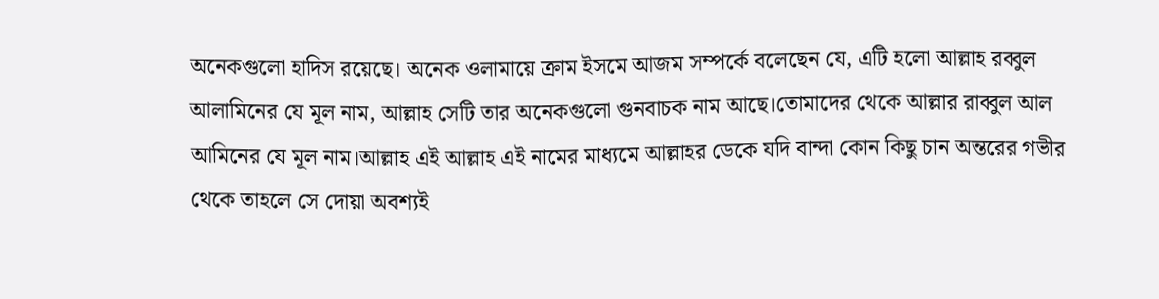অনেকগুলো হাদিস রয়েছে। অনেক ওলামায়ে ক্রাম ইসমে আজম সম্পর্কে বলেছেন যে, এটি হলো আল্লাহ রব্বুল আলামিনের যে মূল নাম, আল্লাহ সেটি তার অনেকগুলো গুনবাচক নাম আছে।তোমাদের থেকে আল্লার রাব্বুল আল আমিনের যে মূল নাম।আল্লাহ এই আল্লাহ এই নামের মাধ্যমে আল্লাহর ডেকে যদি বান্দা কোন কিছু চান অন্তরের গভীর থেকে তাহলে সে দোয়া অবশ্যই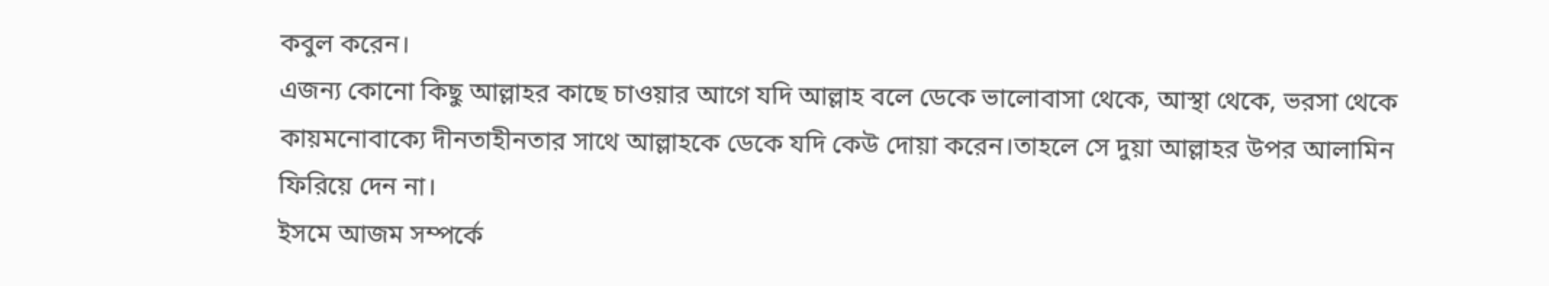কবুল করেন।
এজন্য কোনো কিছু আল্লাহর কাছে চাওয়ার আগে যদি আল্লাহ বলে ডেকে ভালোবাসা থেকে, আস্থা থেকে, ভরসা থেকে কায়মনোবাক্যে দীনতাহীনতার সাথে আল্লাহকে ডেকে যদি কেউ দোয়া করেন।তাহলে সে দুয়া আল্লাহর উপর আলামিন ফিরিয়ে দেন না।
ইসমে আজম সম্পর্কে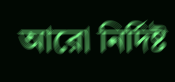আরো নির্দিষ্ট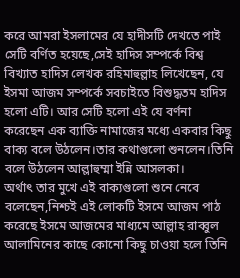করে আমরা ইসলামের যে হাদীসটি দেখতে পাই সেটি বর্ণিত হয়েছে,সেই হাদিস সম্পর্কে বিশ্ব বিখ্যাত হাদিস লেখক রহিমাহুল্লাহ লিখেছেন, যে ইসমা আজম সম্পর্কে সবচাইতে বিশুদ্ধতম হাদিস হলো এটি। আর সেটি হলো এই যে বর্ণনা করেছেন এক ব্যাক্তি নামাজের মধ্যে একবার কিছু বাক্য বলে উঠলেন।তার কথাগুলো শুনলেন।তিনি বলে উঠলেন আল্লাহুম্মা ইন্নি আসলকা।
অর্থাৎ তার মুখে এই বাক্যগুলো শুনে নেবে বলেছেন,নিশ্চই এই লোকটি ইসমে আজম পাঠ করেছে ইসমে আজমের মাধ্যমে আল্লাহ রাব্বুল আলামিনের কাছে কোনো কিছু চাওয়া হলে তিনি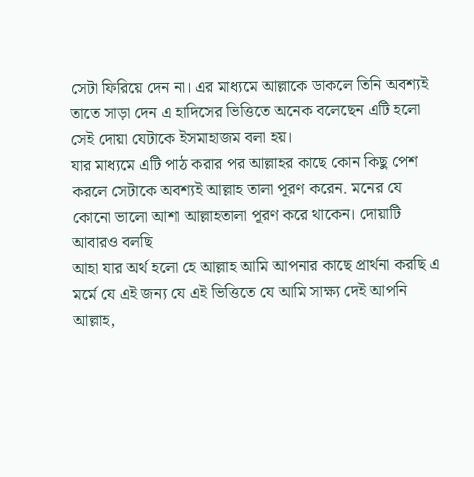সেটা ফিরিয়ে দেন না। এর মাধ্যমে আল্লাকে ডাকলে তিনি অবশ্যই তাতে সাড়া দেন এ হাদিসের ভিত্তিতে অনেক বলেছেন এটি হলো সেই দোয়া যেটাকে ইসমাহাজম বলা হয়।
যার মাধ্যমে এটি পাঠ করার পর আল্লাহর কাছে কোন কিছু পেশ করলে সেটাকে অবশ্যই আল্লাহ তালা পূরণ করেন. মনের যে কোনো ভালো আশা আল্লাহতালা পূরণ করে থাকেন। দোয়াটি আবারও বলছি
আহা যার অর্থ হলো হে আল্লাহ আমি আপনার কাছে প্রার্থনা করছি এ মর্মে যে এই জন্য যে এই ভিত্তিতে যে আমি সাক্ষ্য দেই আপনি আল্লাহ,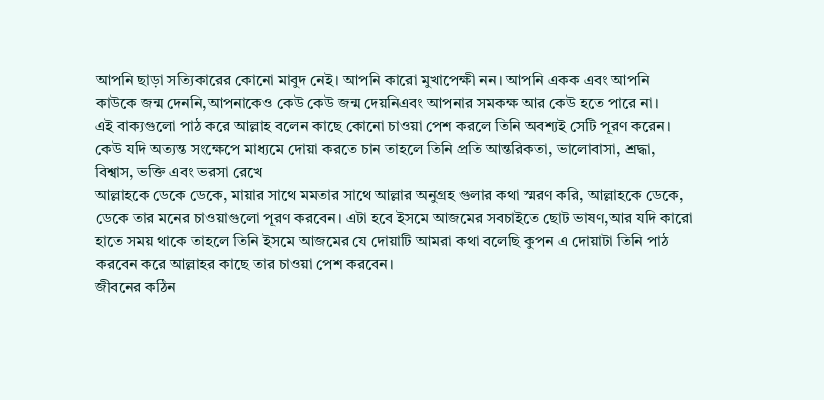আপনি ছাড়া সত্যিকারের কোনো মাবুদ নেই। আপনি কারো মুখাপেক্ষী নন। আপনি একক এবং আপনি কাউকে জন্ম দেননি,আপনাকেও কেউ কেউ জন্ম দেয়নিএবং আপনার সমকক্ষ আর কেউ হতে পারে না।
এই বাক্যগুলো পাঠ করে আল্লাহ বলেন কাছে কোনো চাওয়া পেশ করলে তিনি অবশ্যই সেটি পূরণ করেন। কেউ যদি অত্যন্ত সংক্ষেপে মাধ্যমে দোয়া করতে চান তাহলে তিনি প্রতি আন্তরিকতা, ভালোবাসা, শ্রদ্ধা, বিশ্বাস, ভক্তি এবং ভরসা রেখে
আল্লাহকে ডেকে ডেকে, মায়ার সাথে মমতার সাথে আল্লার অনুগ্রহ গুলার কথা স্মরণ করি, আল্লাহকে ডেকে, ডেকে তার মনের চাওয়াগুলো পূরণ করবেন। এটা হবে ইসমে আজমের সবচাইতে ছোট ভাষণ,আর যদি কারো হাতে সময় থাকে তাহলে তিনি ইসমে আজমের যে দোয়াটি আমরা কথা বলেছি কুপন এ দোয়াটা তিনি পাঠ করবেন করে আল্লাহর কাছে তার চাওয়া পেশ করবেন।
জীবনের কঠিন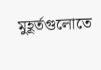মুহূর্তগুলোতে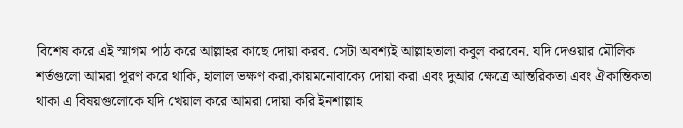বিশেষ করে এই স্মাগম পাঠ করে আল্লাহর কাছে দোয়া করব. সেটা অবশ্যই আল্লাহতালা কবুল করবেন. যদি দেওয়ার মৌলিক শর্তগুলো আমরা পূরণ করে থাকি, হালাল ভক্ষণ করা,কায়মনোবাক্যে দোয়া করা এবং দুআর ক্ষেত্রে আন্তরিকতা এবং ঐকান্তিকতা থাকা এ বিষয়গুলোকে যদি খেয়াল করে আমরা দোয়া করি ইনশাল্লাহ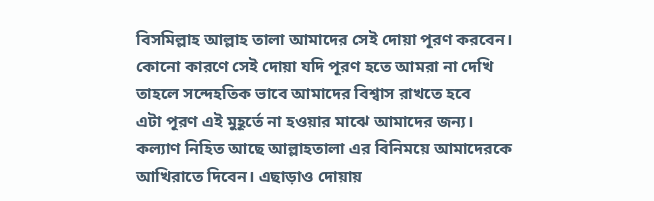বিসমিল্লাহ আল্লাহ তালা আমাদের সেই দোয়া পূরণ করবেন। কোনো কারণে সেই দোয়া যদি পূরণ হতে আমরা না দেখি তাহলে সন্দেহতিক ভাবে আমাদের বিশ্বাস রাখতে হবে
এটা পূরণ এই মুহূর্তে না হওয়ার মাঝে আমাদের জন্য। কল্যাণ নিহিত আছে আল্লাহতালা এর বিনিময়ে আমাদেরকে আখিরাতে দিবেন। এছাড়াও দোয়ায়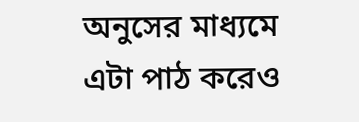অনুসের মাধ্যমে এটা পাঠ করেও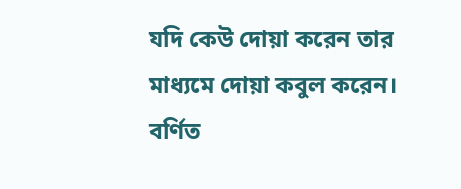যদি কেউ দোয়া করেন তার মাধ্যমে দোয়া কবুল করেন। বর্ণিত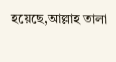হয়েছে,আল্লাহ তালা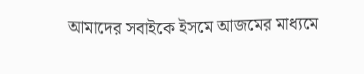আমাদের সবাইকে ইসমে আজমের মাধ্যমে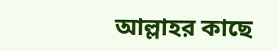আল্লাহর কাছে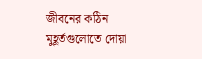জীবনের কঠিন মুহূর্তগুলোতে দোয়া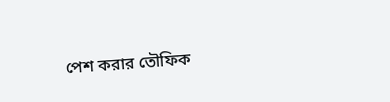পেশ করার তৌফিক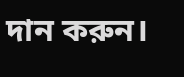দান করুন।